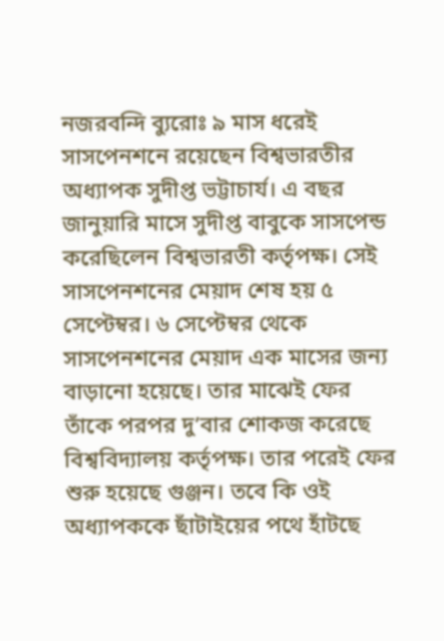নজরবন্দি ব্যুরোঃ ৯ মাস ধরেই সাসপেনশনে রয়েছেন বিশ্বভারতীর অধ্যাপক সুদীপ্ত ভট্টাচার্য। এ বছর জানুয়ারি মাসে সুদীপ্ত বাবুকে সাসপেন্ড করেছিলেন বিশ্বভারতী কর্তৃপক্ষ। সেই সাসপেনশনের মেয়াদ শেষ হয় ৫ সেপ্টেম্বর। ৬ সেপ্টেম্বর থেকে সাসপেনশনের মেয়াদ এক মাসের জন্য বাড়ানো হয়েছে। তার মাঝেই ফের তাঁকে পরপর দু’বার শোকজ করেছে বিশ্ববিদ্যালয় কর্তৃপক্ষ। তার পরেই ফের শুরু হয়েছে গুঞ্জন। তবে কি ওই অধ্যাপককে ছাঁটাইয়ের পথে হাঁটছে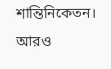শান্তিনিকেতন।
আরও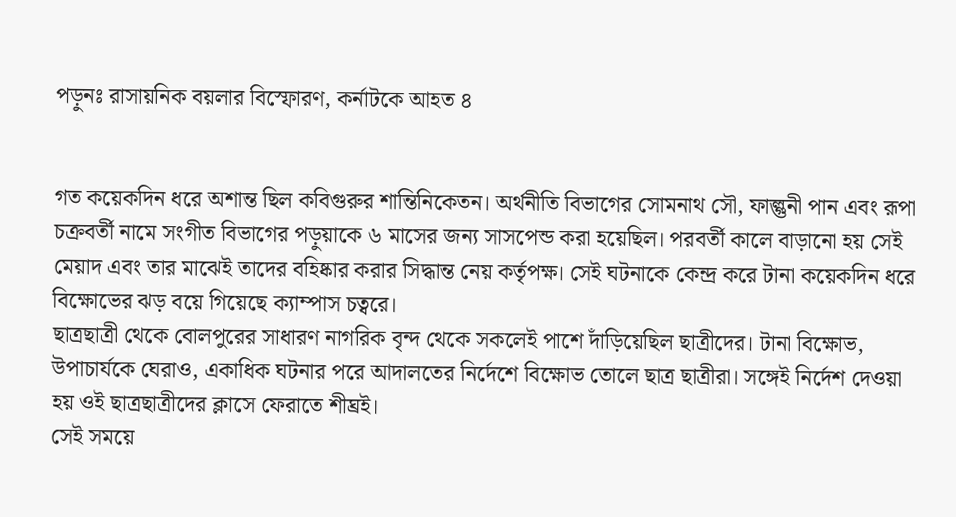পড়ুনঃ রাসায়নিক বয়লার বিস্ফোরণ, কর্নাটকে আহত ৪


গত কয়েকদিন ধরে অশান্ত ছিল কবিগুরুর শান্তিনিকেতন। অর্থনীতি বিভাগের সোমনাথ সৌ, ফাল্গুনী পান এবং রূপা চক্রবর্তী নামে সংগীত বিভাগের পড়ুয়াকে ৬ মাসের জন্য সাসপেন্ড করা হয়েছিল। পরবর্তী কালে বাড়ানো হয় সেই মেয়াদ এবং তার মাঝেই তাদের বহিষ্কার করার সিদ্ধান্ত নেয় কর্তৃপক্ষ। সেই ঘটনাকে কেন্দ্র করে টানা কয়েকদিন ধরে বিক্ষোভের ঝড় বয়ে গিয়েছে ক্যাম্পাস চত্বরে।
ছাত্রছাত্রী থেকে বোলপুরের সাধারণ নাগরিক বৃন্দ থেকে সকলেই পাশে দাঁড়িয়েছিল ছাত্রীদের। টানা বিক্ষোভ, উপাচার্যকে ঘেরাও, একাধিক ঘটনার পরে আদালতের নির্দেশে বিক্ষোভ তোলে ছাত্র ছাত্রীরা। সঙ্গেই নির্দেশ দেওয়া হয় ওই ছাত্রছাত্রীদের ক্লাসে ফেরাতে শীঘ্রই।
সেই সময়ে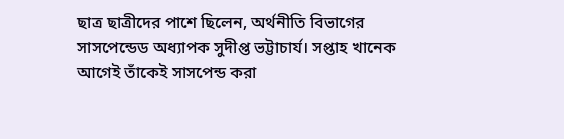ছাত্র ছাত্রীদের পাশে ছিলেন, অর্থনীতি বিভাগের সাসপেন্ডেড অধ্যাপক সুদীপ্ত ভট্টাচার্য। সপ্তাহ খানেক আগেই তাঁকেই সাসপেন্ড করা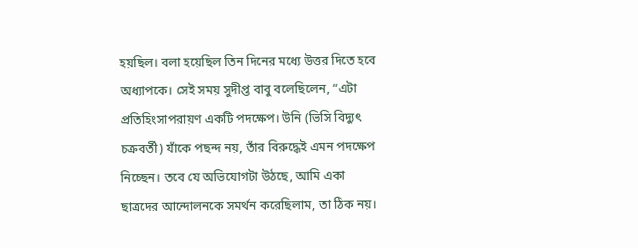হয়ছিল। বলা হয়েছিল তিন দিনের মধ্যে উত্তর দিতে হবে অধ্যাপকে। সেই সময় সুদীপ্ত বাবু বলেছিলেন, “এটা প্রতিহিংসাপরায়ণ একটি পদক্ষেপ। উনি (ভিসি বিদ্যুৎ চক্রবর্তী) যাঁকে পছন্দ নয়, তাঁর বিরুদ্ধেই এমন পদক্ষেপ নিচ্ছেন। তবে যে অভিযোগটা উঠছে, আমি একা ছাত্রদের আন্দোলনকে সমর্থন করেছিলাম, তা ঠিক নয়।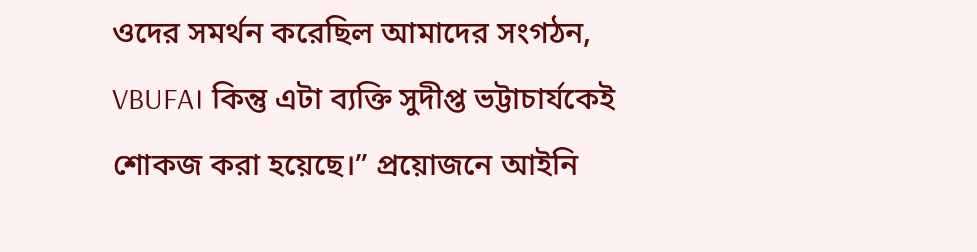ওদের সমর্থন করেছিল আমাদের সংগঠন, VBUFA। কিন্তু এটা ব্যক্তি সুদীপ্ত ভট্টাচার্যকেই শোকজ করা হয়েছে।” প্রয়োজনে আইনি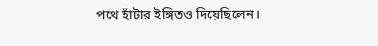পথে হাঁটার ইঙ্গিতও দিয়েছিলেন।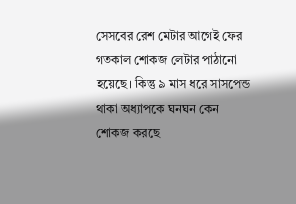সেসবের রেশ মেটার আগেই ফের গতকাল শোকজ লেটার পাঠানো হয়েছে। কিন্তু ৯ মাস ধরে সাসপেন্ড থাকা অধ্যাপকে ঘনঘন কেন শোকজ করছে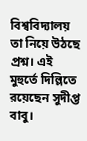বিশ্ববিদ্যালয় তা নিয়ে উঠছে প্রশ্ন। এই মুহুর্তে দিল্লিতে রয়েছেন সুদীপ্ত বাবু।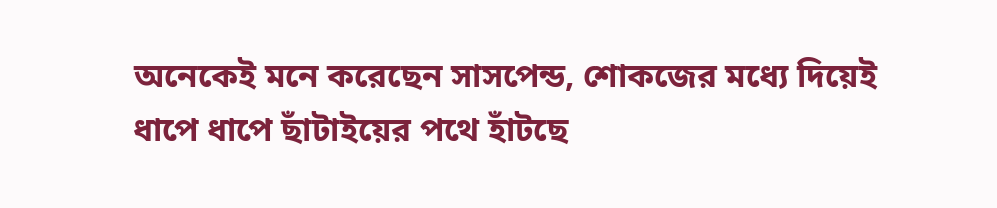অনেকেই মনে করেছেন সাসপেন্ড, শোকজের মধ্যে দিয়েই ধাপে ধাপে ছাঁটাইয়ের পথে হাঁটছে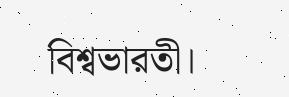বিশ্বভারতী।